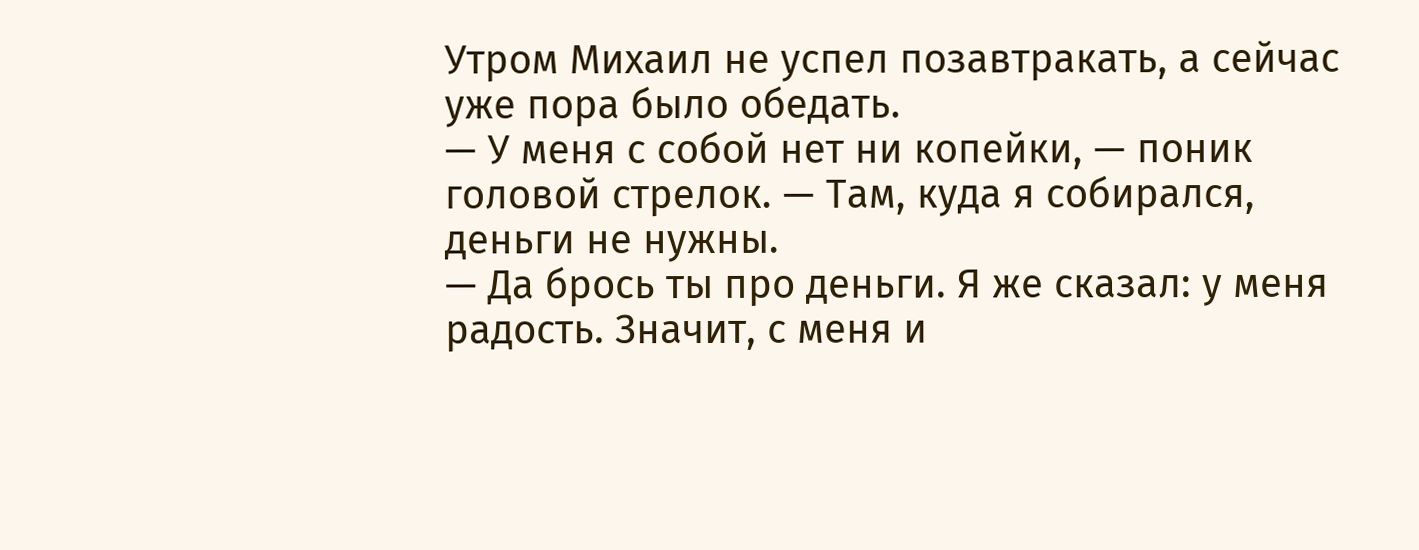Утром Михаил не успел позавтракать, а сейчас уже пора было обедать.
— У меня с собой нет ни копейки, — поник головой стрелок. — Там, куда я собирался, деньги не нужны.
— Да брось ты про деньги. Я же сказал: у меня радость. Значит, с меня и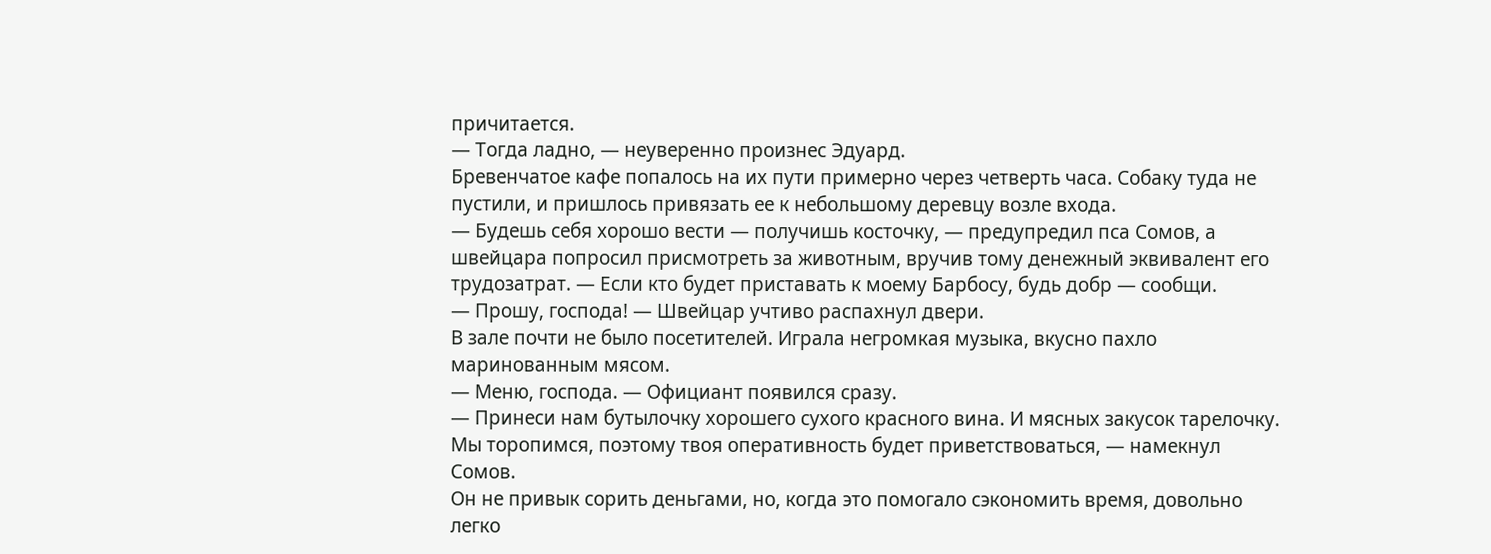причитается.
— Тогда ладно, — неуверенно произнес Эдуард.
Бревенчатое кафе попалось на их пути примерно через четверть часа. Собаку туда не пустили, и пришлось привязать ее к небольшому деревцу возле входа.
— Будешь себя хорошо вести — получишь косточку, — предупредил пса Сомов, а швейцара попросил присмотреть за животным, вручив тому денежный эквивалент его трудозатрат. — Если кто будет приставать к моему Барбосу, будь добр — сообщи.
— Прошу, господа! — Швейцар учтиво распахнул двери.
В зале почти не было посетителей. Играла негромкая музыка, вкусно пахло маринованным мясом.
— Меню, господа. — Официант появился сразу.
— Принеси нам бутылочку хорошего сухого красного вина. И мясных закусок тарелочку. Мы торопимся, поэтому твоя оперативность будет приветствоваться, — намекнул Сомов.
Он не привык сорить деньгами, но, когда это помогало сэкономить время, довольно легко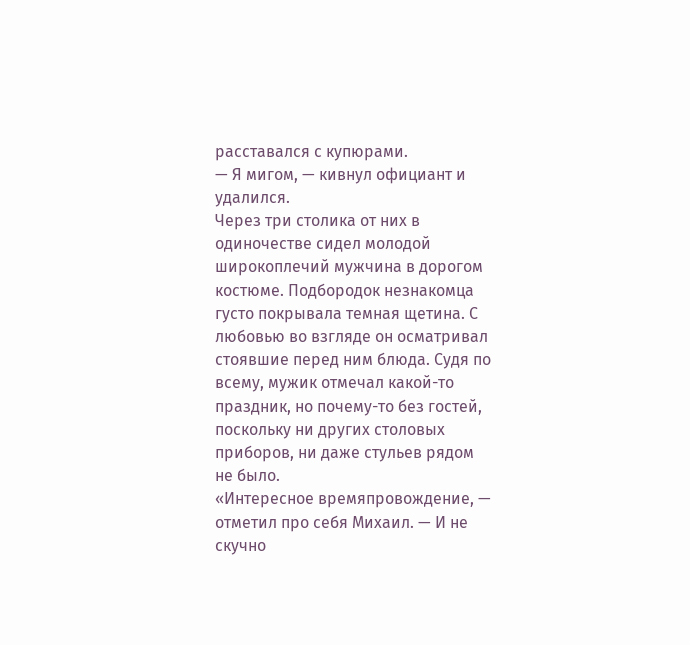расставался с купюрами.
— Я мигом, — кивнул официант и удалился.
Через три столика от них в одиночестве сидел молодой широкоплечий мужчина в дорогом костюме. Подбородок незнакомца густо покрывала темная щетина. С любовью во взгляде он осматривал стоявшие перед ним блюда. Судя по всему, мужик отмечал какой-то праздник, но почему-то без гостей, поскольку ни других столовых приборов, ни даже стульев рядом не было.
«Интересное времяпровождение, — отметил про себя Михаил. — И не скучно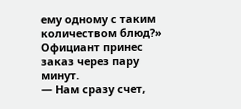ему одному с таким количеством блюд?»
Официант принес заказ через пару минут.
— Нам сразу счет,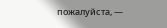пожалуйста, —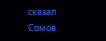сказал Сомов.